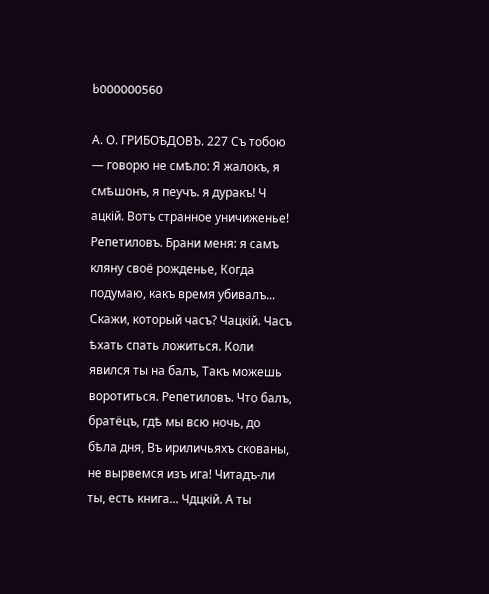b000000560

А. О. ГРИБОѢДОВЪ. 227 Съ тобою — говорю не смѣло: Я жалокъ, я смѣшонъ, я пеучъ. я дуракъ! Ч ацкій. Вотъ странное уничиженье! Репетиловъ. Брани меня: я самъ кляну своё рожденье, Когда подумаю, какъ время убивалъ... Скажи, который часъ? Чацкій. Часъ ѣхать спать ложиться. Коли явился ты на балъ, Такъ можешь воротиться. Репетиловъ. Что балъ, братёцъ, гдѣ мы всю ночь, до бѣла дня, Въ ириличьяхъ скованы, не вырвемся изъ ига! Читадъ-ли ты, есть книга... Чдцкій. А ты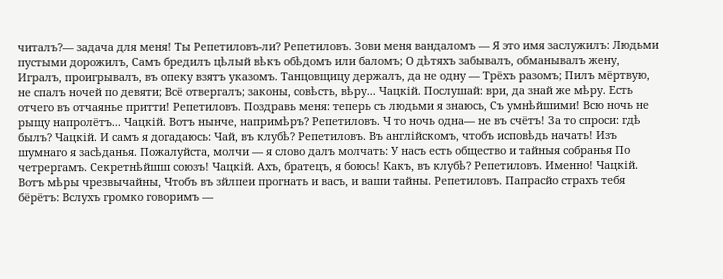читалъ?— задача для меня! Ты Репетиловъ-ли? Репетиловъ. Зови меня вандаломъ — Я это имя заслужилъ: Людьми пустыми дорожилъ, Самъ бредилъ цѣлый вѣкъ обѣдомъ или баломъ; О дѣтяхъ забывалъ, обманывалъ жену, Игралъ, проигрывалъ, въ опеку взятъ указомъ. Танцовщицу держалъ, да не одну — Трёхъ разомъ; Пилъ мёртвую, не спалъ ночей по девяти; Всё отвергалъ; законы, совѣсть, вѣру... Чацкій. Послушай: ври, да знай же мѣру. Есть отчего въ отчаянье притти! Репетиловъ. Поздравь меня: теперь съ людьми я знаюсь, Съ умнѣйшими! Всю ночь не рыщу напролётъ... Чацкій. Вотъ нынче, напримѣръ? Репетиловъ. Ч то ночь одна— не въ счётъ! За то спроси: гдѣ былъ? Чацкій. И самъ я догадаюсь: Чай, въ клубѣ? Репетиловъ. Въ англійскомъ, чтобъ исповѣдь начать! Изъ шумнаго я засѣданья. Пожалуйста, молчи — я слово далъ молчать: У насъ есть общество и тайныя собранья По четрергамъ. Секретнѣйшш союзъ! Чацкій. Ахъ, братецъ, я боюсь! Какъ, въ клубѣ? Репетиловъ. Именно! Чацкій. Вотъ мѣры чрезвычайны, Чтобъ въ зйлпеи прогнать и васъ, и ваши тайны. Репетиловъ. Папрасйо страхъ тебя бёрётъ: Вслухъ громко говоримъ —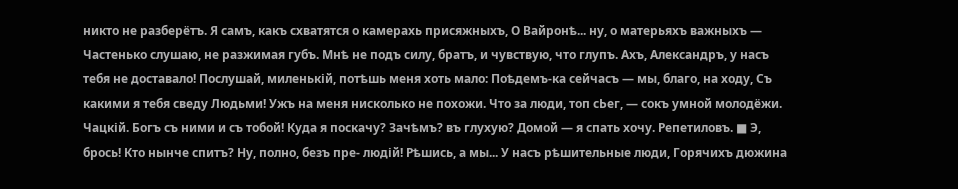никто не разберётъ. Я самъ, какъ схватятся о камерахь присяжныхъ, О Вайронѣ... ну, о матерьяхъ важныхъ — Частенько слушаю, не разжимая губъ. Мнѣ не подъ силу, братъ, и чувствую, что глупъ. Ахъ, Александръ, у насъ тебя не доставало! Послушай, миленькій, потѣшь меня хоть мало: Поѣдемъ-ка сейчасъ — мы, благо, на ходу, Съ какими я тебя сведу Людьми! Ужъ на меня нисколько не похожи. Что за люди, топ сЬег, — сокъ умной молодёжи. Чацкій. Богъ съ ними и съ тобой! Куда я поскачу? Зачѣмъ? въ глухую? Домой — я спать хочу. Репетиловъ. ■ Э, брось! Кто нынче спитъ? Ну, полно, безъ пре- людій! Рѣшись, а мы... У насъ рѣшительные люди, Горячихъ дюжина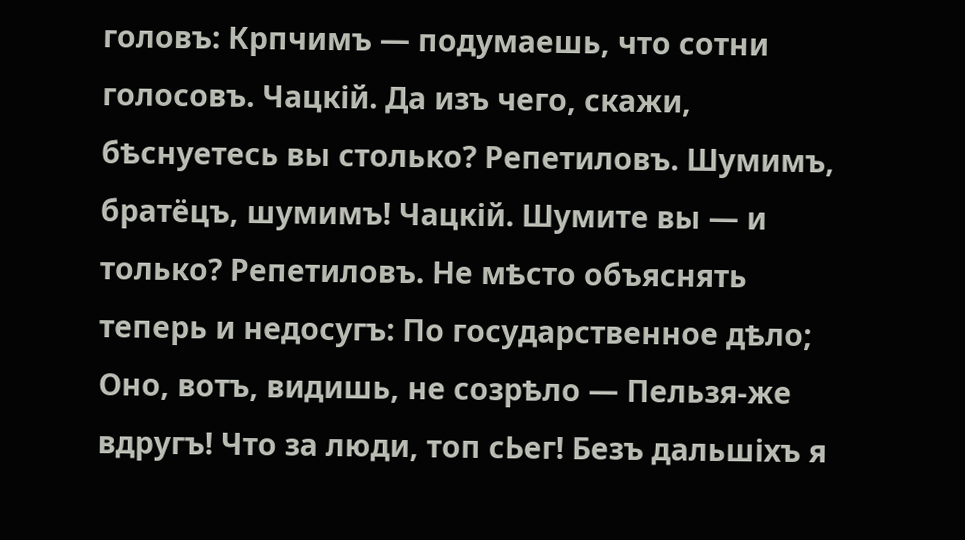головъ: Крпчимъ — подумаешь, что сотни голосовъ. Чацкій. Да изъ чего, скажи, бѣснуетесь вы столько? Репетиловъ. Шумимъ, братёцъ, шумимъ! Чацкій. Шумите вы — и только? Репетиловъ. Не мѣсто объяснять теперь и недосугъ: По государственное дѣло; Оно, вотъ, видишь, не созрѣло — Пельзя-же вдругъ! Что за люди, топ сЬег! Безъ дальшіхъ я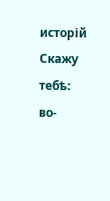исторій Скажу тебѣ: во-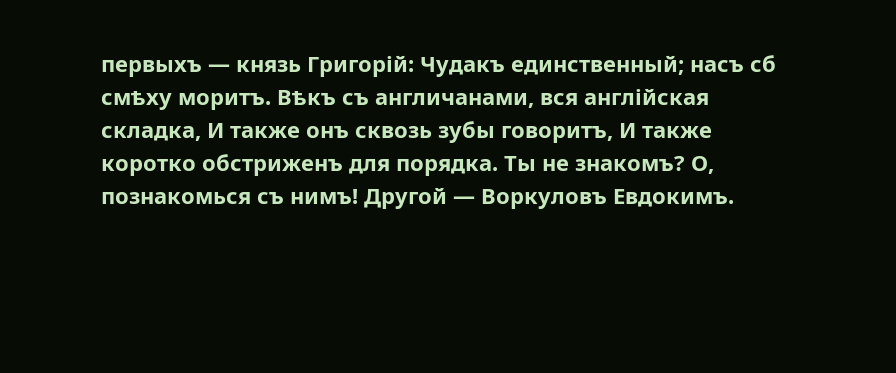первыхъ — князь Григорій: Чудакъ единственный; насъ сб смѣху моритъ. Вѣкъ съ англичанами, вся англійская складка, И также онъ сквозь зубы говоритъ, И также коротко обстриженъ для порядка. Ты не знакомъ? О, познакомься съ нимъ! Другой — Воркуловъ Евдокимъ.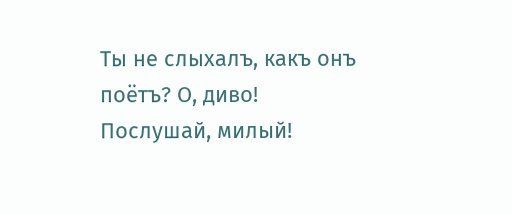Ты не слыхалъ, какъ онъ поётъ? О, диво! Послушай, милый!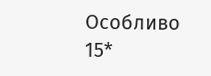Особливо 15*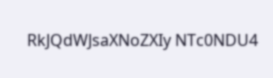RkJQdWJsaXNoZXIy NTc0NDU4